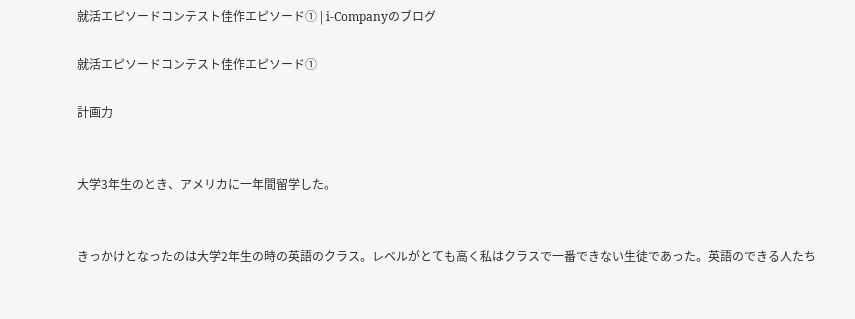就活エピソードコンテスト佳作エピソード① | i-Companyのブログ

就活エピソードコンテスト佳作エピソード①

計画力


大学3年生のとき、アメリカに一年間留学した。


きっかけとなったのは大学2年生の時の英語のクラス。レベルがとても高く私はクラスで一番できない生徒であった。英語のできる人たち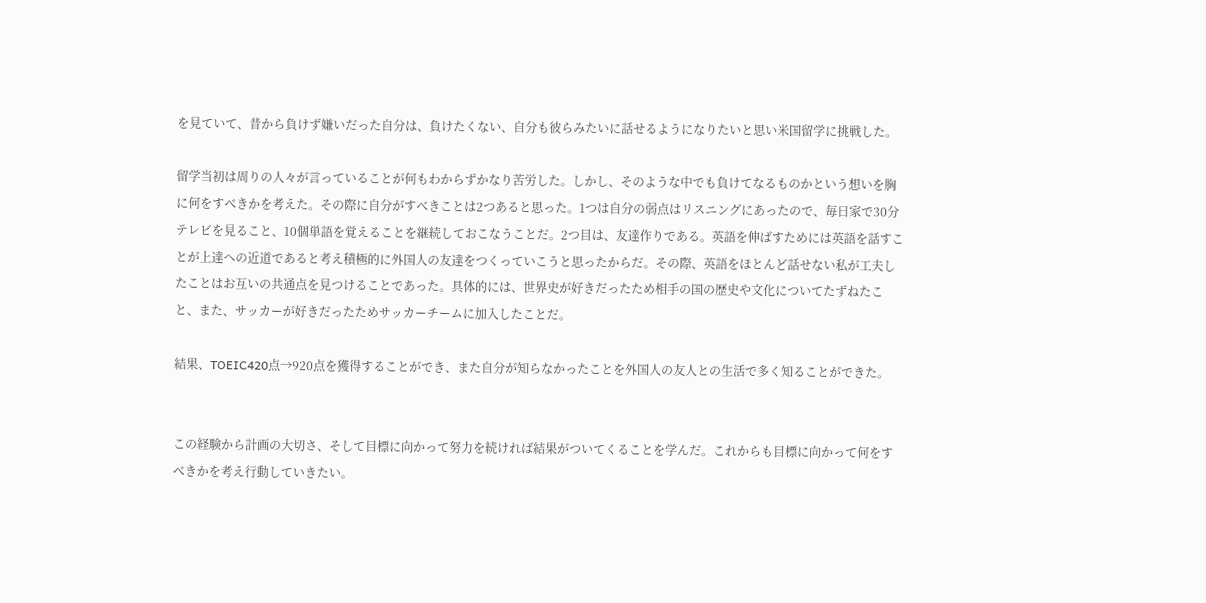を見ていて、昔から負けず嫌いだった自分は、負けたくない、自分も彼らみたいに話せるようになりたいと思い米国留学に挑戦した。

留学当初は周りの人々が言っていることが何もわからずかなり苦労した。しかし、そのような中でも負けてなるものかという想いを胸に何をすべきかを考えた。その際に自分がすべきことは2つあると思った。1つは自分の弱点はリスニングにあったので、毎日家で30分テレビを見ること、10個単語を覚えることを継続しておこなうことだ。2つ目は、友達作りである。英語を伸ばすためには英語を話すことが上達への近道であると考え積極的に外国人の友達をつくっていこうと思ったからだ。その際、英語をほとんど話せない私が工夫したことはお互いの共通点を見つけることであった。具体的には、世界史が好きだったため相手の国の歴史や文化についてたずねたこと、また、サッカーが好きだったためサッカーチームに加入したことだ。

結果、TOEIC420点→920点を獲得することができ、また自分が知らなかったことを外国人の友人との生活で多く知ることができた。


この経験から計画の大切さ、そして目標に向かって努力を続ければ結果がついてくることを学んだ。これからも目標に向かって何をすべきかを考え行動していきたい。